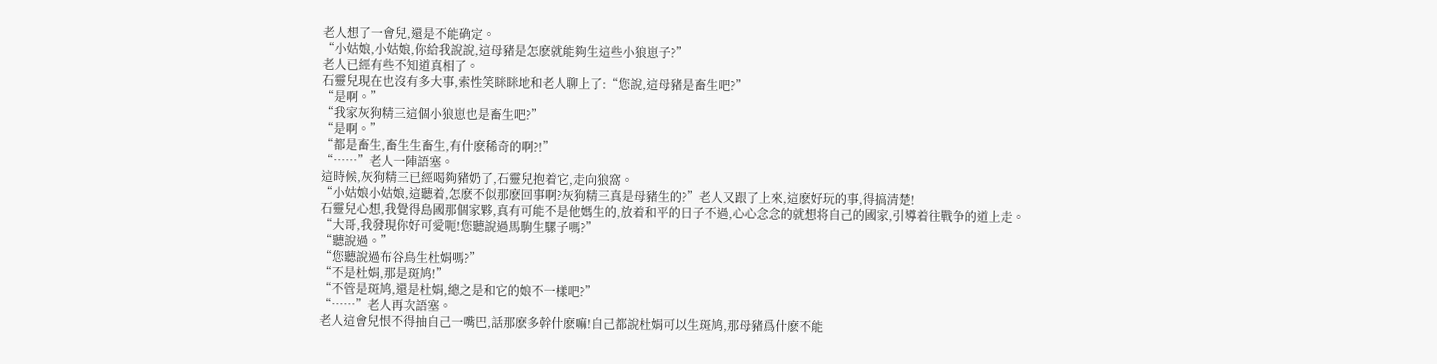老人想了一會兒,還是不能确定。
“小姑娘,小姑娘,你給我說說,這母豬是怎麽就能夠生這些小狼崽子?”
老人已經有些不知道真相了。
石靈兒現在也沒有多大事,索性笑眯眯地和老人聊上了:“您說,這母豬是畜生吧?”
“是啊。”
“我家灰狗精三這個小狼崽也是畜生吧?”
“是啊。”
“都是畜生,畜生生畜生,有什麽稀奇的啊?!”
“……”老人一陣語塞。
這時候,灰狗精三已經喝夠豬奶了,石靈兒抱着它,走向狼窩。
“小姑娘小姑娘,這聽着,怎麽不似那麽回事啊?灰狗精三真是母豬生的?”老人又跟了上來,這麽好玩的事,得搞清楚!
石靈兒心想,我覺得島國那個家夥,真有可能不是他媽生的,放着和平的日子不過,心心念念的就想将自己的國家,引導着往戰争的道上走。
“大哥,我發現你好可愛呃!您聽說過馬駒生騾子嗎?”
“聽說過。”
“您聽說過布谷鳥生杜娟嗎?”
“不是杜娟,那是斑鸠!”
“不管是斑鸠,還是杜娟,總之是和它的娘不一樣吧?”
“……”老人再次語塞。
老人這會兒恨不得抽自己一嘴巴,話那麽多幹什麽嘛!自己都說杜娟可以生斑鸠,那母豬爲什麽不能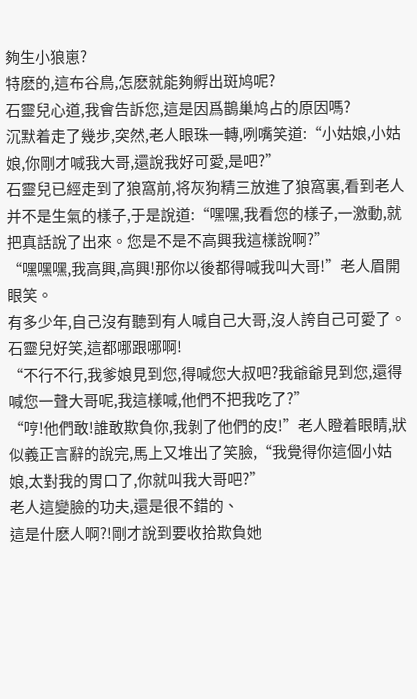夠生小狼崽?
特麽的,這布谷鳥,怎麽就能夠孵出斑鸠呢?
石靈兒心道,我會告訴您,這是因爲鵲巢鸠占的原因嗎?
沉默着走了幾步,突然,老人眼珠一轉,咧嘴笑道:“小姑娘,小姑娘,你剛才喊我大哥,還說我好可愛,是吧?”
石靈兒已經走到了狼窩前,将灰狗精三放進了狼窩裏,看到老人并不是生氣的樣子,于是說道:“嘿嘿,我看您的樣子,一激動,就把真話說了出來。您是不是不高興我這樣說啊?”
“嘿嘿嘿,我高興,高興!那你以後都得喊我叫大哥!”老人眉開眼笑。
有多少年,自己沒有聽到有人喊自己大哥,沒人誇自己可愛了。
石靈兒好笑,這都哪跟哪啊!
“不行不行,我爹娘見到您,得喊您大叔吧?我爺爺見到您,還得喊您一聲大哥呢,我這樣喊,他們不把我吃了?”
“哼!他們敢!誰敢欺負你,我剝了他們的皮!”老人瞪着眼睛,狀似義正言辭的說完,馬上又堆出了笑臉,“我覺得你這個小姑娘,太對我的胃口了,你就叫我大哥吧?”
老人這變臉的功夫,還是很不錯的、
這是什麽人啊?!剛才說到要收拾欺負她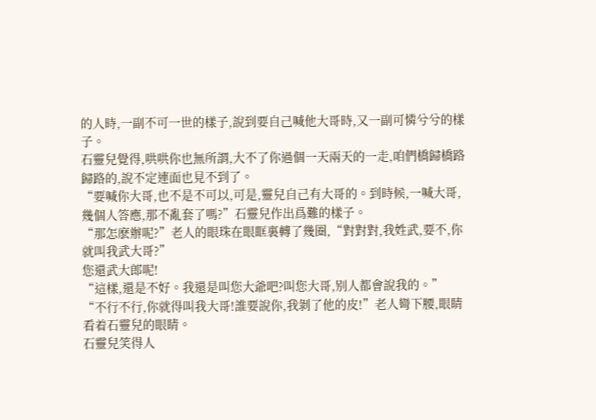的人時,一副不可一世的樣子,說到要自己喊他大哥時,又一副可憐兮兮的樣子。
石靈兒覺得,哄哄你也無所謂,大不了你過個一天兩天的一走,咱們橋歸橋路歸路的,說不定連面也見不到了。
“要喊你大哥,也不是不可以,可是,靈兒自己有大哥的。到時候,一喊大哥,幾個人答應,那不亂套了嗎?”石靈兒作出爲難的樣子。
“那怎麽辦呢?”老人的眼珠在眼眶裏轉了幾圈,“對對對,我姓武,要不,你就叫我武大哥?”
您還武大郎呢!
“這樣,還是不好。我還是叫您大爺吧?叫您大哥,别人都會說我的。”
“不行不行,你就得叫我大哥!誰要說你,我剝了他的皮!”老人彎下腰,眼睛看着石靈兒的眼睛。
石靈兒笑得人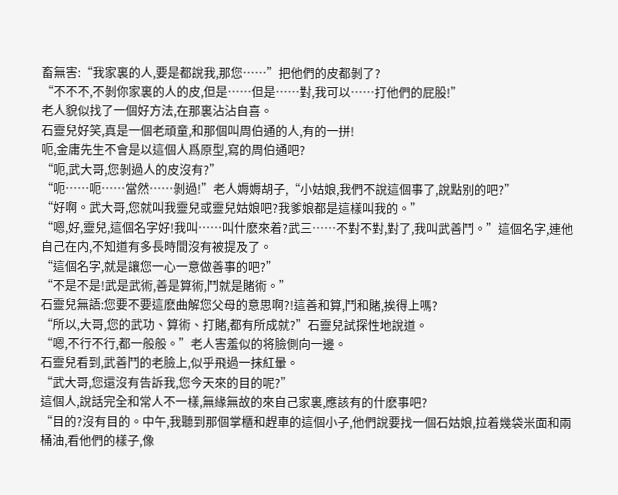畜無害:“我家裏的人,要是都說我,那您……”把他們的皮都剝了?
“不不不,不剝你家裏的人的皮,但是……但是……對,我可以……打他們的屁股!”
老人貌似找了一個好方法,在那裏沾沾自喜。
石靈兒好笑,真是一個老頑童,和那個叫周伯通的人,有的一拼!
呃,金庸先生不會是以這個人爲原型,寫的周伯通吧?
“呃,武大哥,您剝過人的皮沒有?”
“呃……呃……當然……剝過!”老人媷媷胡子,“小姑娘,我們不說這個事了,說點别的吧?”
“好啊。武大哥,您就叫我靈兒或靈兒姑娘吧?我爹娘都是這樣叫我的。”
“嗯,好,靈兒,這個名字好!我叫……叫什麽來着?武三……不對不對,對了,我叫武善鬥。”這個名字,連他自己在内,不知道有多長時間沒有被提及了。
“這個名字,就是讓您一心一意做善事的吧?”
“不是不是!武是武術,善是算術,鬥就是賭術。”
石靈兒無語:您要不要這麽曲解您父母的意思啊?!這善和算,鬥和賭,挨得上嗎?
“所以,大哥,您的武功、算術、打賭,都有所成就?”石靈兒試探性地說道。
“嗯,不行不行,都一般般。”老人害羞似的将臉側向一邊。
石靈兒看到,武善鬥的老臉上,似乎飛過一抹紅暈。
“武大哥,您還沒有告訴我,您今天來的目的呢?”
這個人,說話完全和常人不一樣,無緣無故的來自己家裏,應該有的什麽事吧?
“目的?沒有目的。中午,我聽到那個掌櫃和趕車的這個小子,他們說要找一個石姑娘,拉着幾袋米面和兩桶油,看他們的樣子,像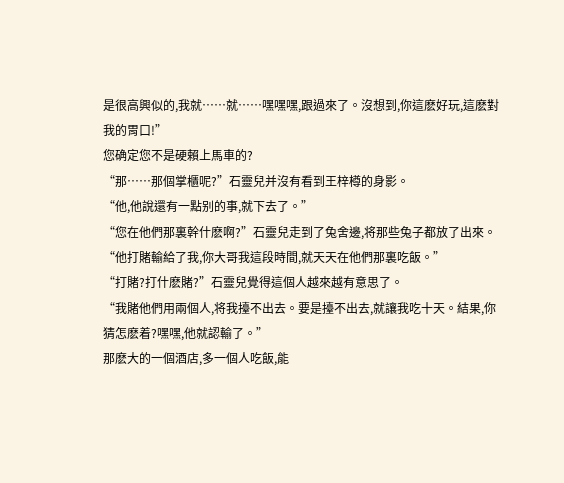是很高興似的,我就……就……嘿嘿嘿,跟過來了。沒想到,你這麽好玩,這麽對我的胃口!”
您确定您不是硬賴上馬車的?
“那……那個掌櫃呢?”石靈兒并沒有看到王梓樽的身影。
“他,他說還有一點别的事,就下去了。”
“您在他們那裏幹什麽啊?”石靈兒走到了兔舍邊,将那些兔子都放了出來。
“他打賭輸給了我,你大哥我這段時間,就天天在他們那裏吃飯。”
“打賭?打什麽賭?”石靈兒覺得這個人越來越有意思了。
“我賭他們用兩個人,将我擡不出去。要是擡不出去,就讓我吃十天。結果,你猜怎麽着?嘿嘿,他就認輸了。”
那麽大的一個酒店,多一個人吃飯,能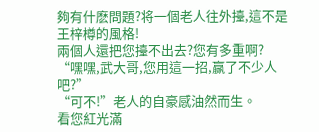夠有什麽問題?将一個老人往外擡,這不是王梓樽的風格!
兩個人還把您擡不出去?您有多重啊?
“嘿嘿,武大哥,您用這一招,赢了不少人吧?”
“可不!”老人的自豪感油然而生。
看您紅光滿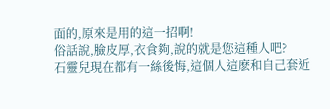面的,原來是用的這一招啊!
俗話說,臉皮厚,衣食夠,說的就是您這種人吧?
石靈兒現在都有一絲後悔,這個人這麽和自己套近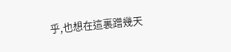乎,也想在這裏蹭幾天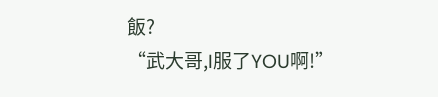飯?
“武大哥,I服了YOU啊!”